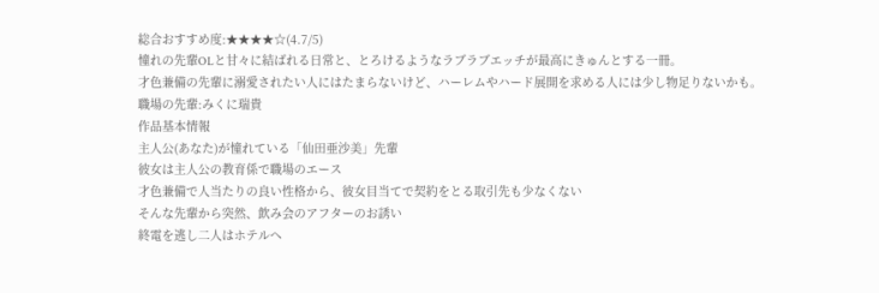総合おすすめ度:★★★★☆(4.7/5)
憧れの先輩OLと甘々に結ばれる日常と、とろけるようなラブラブエッチが最高にきゅんとする一冊。
才色兼備の先輩に溺愛されたい人にはたまらないけど、ハーレムやハード展開を求める人には少し物足りないかも。
職場の先輩:みくに瑞貴
作品基本情報
主人公(あなた)が憧れている「仙田亜沙美」先輩
彼女は主人公の教育係で職場のエース
才色兼備で人当たりの良い性格から、彼女目当てで契約をとる取引先も少なくない
そんな先輩から突然、飲み会のアフターのお誘い
終電を逃し二人はホテルへ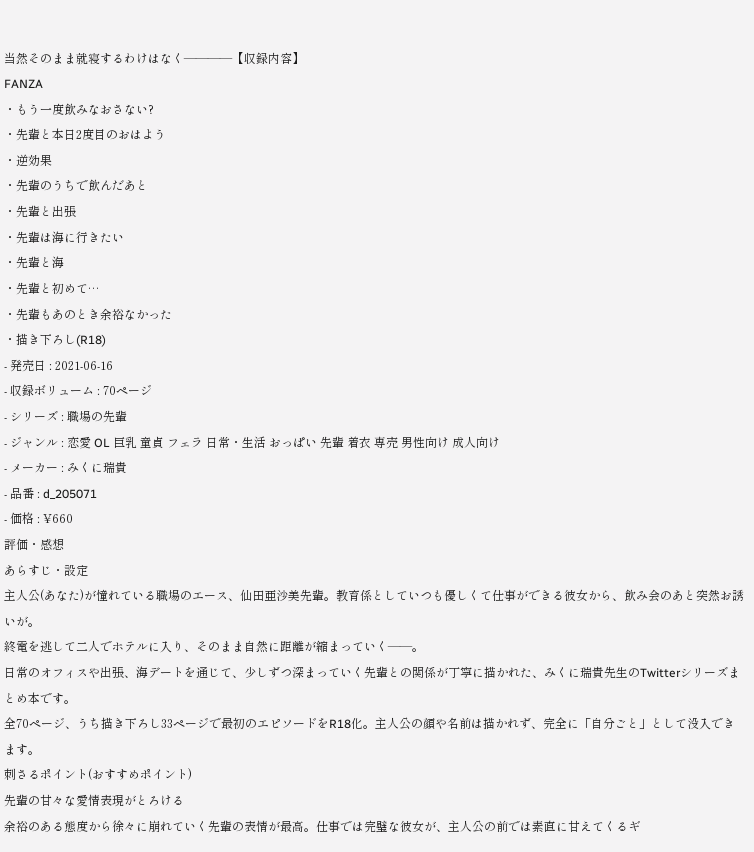当然そのまま就寝するわけはなく――――【収録内容】
FANZA
・もう一度飲みなおさない?
・先輩と本日2度目のおはよう
・逆効果
・先輩のうちで飲んだあと
・先輩と出張
・先輩は海に行きたい
・先輩と海
・先輩と初めて…
・先輩もあのとき余裕なかった
・描き下ろし(R18)
- 発売日 : 2021-06-16
- 収録ボリューム : 70ページ
- シリーズ : 職場の先輩
- ジャンル : 恋愛 OL 巨乳 童貞 フェラ 日常・生活 おっぱい 先輩 着衣 専売 男性向け 成人向け
- メーカー : みくに瑞貴
- 品番 : d_205071
- 価格 : ¥660
評価・感想
あらすじ・設定
主人公(あなた)が憧れている職場のエース、仙田亜沙美先輩。教育係としていつも優しくて仕事ができる彼女から、飲み会のあと突然お誘いが。
終電を逃して二人でホテルに入り、そのまま自然に距離が縮まっていく――。
日常のオフィスや出張、海デートを通じて、少しずつ深まっていく先輩との関係が丁寧に描かれた、みくに瑞貴先生のTwitterシリーズまとめ本です。
全70ページ、うち描き下ろし33ページで最初のエピソードをR18化。主人公の顔や名前は描かれず、完全に「自分ごと」として没入できます。
刺さるポイント(おすすめポイント)
先輩の甘々な愛情表現がとろける
余裕のある態度から徐々に崩れていく先輩の表情が最高。仕事では完璧な彼女が、主人公の前では素直に甘えてくるギ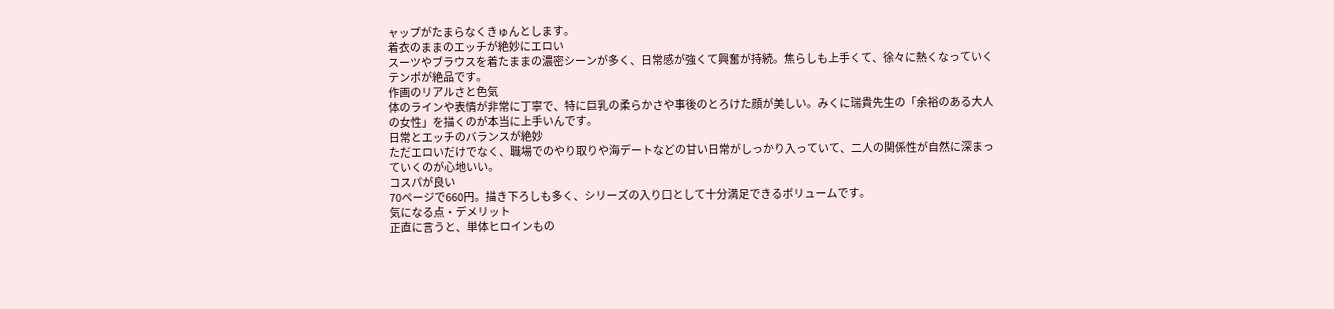ャップがたまらなくきゅんとします。
着衣のままのエッチが絶妙にエロい
スーツやブラウスを着たままの濃密シーンが多く、日常感が強くて興奮が持続。焦らしも上手くて、徐々に熱くなっていくテンポが絶品です。
作画のリアルさと色気
体のラインや表情が非常に丁寧で、特に巨乳の柔らかさや事後のとろけた顔が美しい。みくに瑞貴先生の「余裕のある大人の女性」を描くのが本当に上手いんです。
日常とエッチのバランスが絶妙
ただエロいだけでなく、職場でのやり取りや海デートなどの甘い日常がしっかり入っていて、二人の関係性が自然に深まっていくのが心地いい。
コスパが良い
70ページで660円。描き下ろしも多く、シリーズの入り口として十分満足できるボリュームです。
気になる点・デメリット
正直に言うと、単体ヒロインもの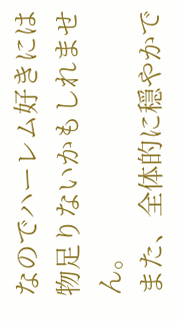なのでハーレム好きには物足りないかもしれません。
また、全体的に穏やかで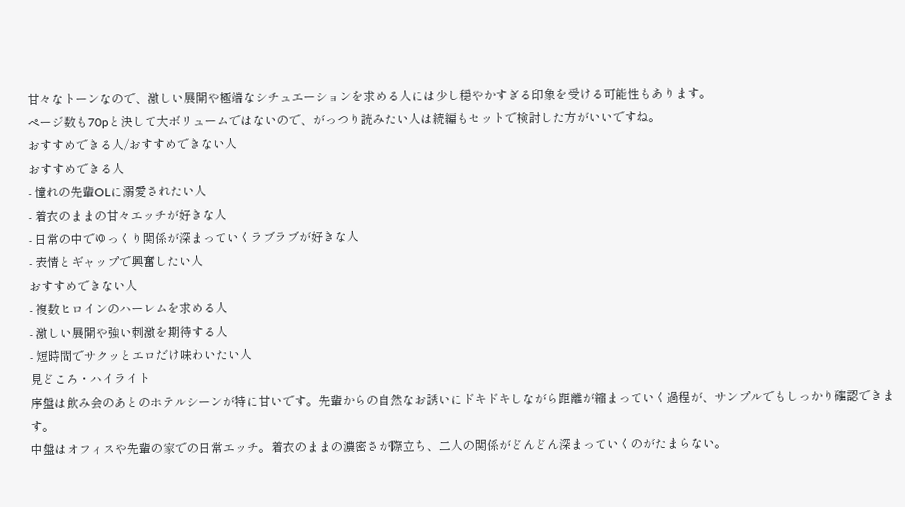甘々なトーンなので、激しい展開や極端なシチュエーションを求める人には少し穏やかすぎる印象を受ける可能性もあります。
ページ数も70pと決して大ボリュームではないので、がっつり読みたい人は続編もセットで検討した方がいいですね。
おすすめできる人/おすすめできない人
おすすめできる人
- 憧れの先輩OLに溺愛されたい人
- 着衣のままの甘々エッチが好きな人
- 日常の中でゆっくり関係が深まっていくラブラブが好きな人
- 表情とギャップで興奮したい人
おすすめできない人
- 複数ヒロインのハーレムを求める人
- 激しい展開や強い刺激を期待する人
- 短時間でサクッとエロだけ味わいたい人
見どころ・ハイライト
序盤は飲み会のあとのホテルシーンが特に甘いです。先輩からの自然なお誘いにドキドキしながら距離が縮まっていく過程が、サンプルでもしっかり確認できます。
中盤はオフィスや先輩の家での日常エッチ。着衣のままの濃密さが際立ち、二人の関係がどんどん深まっていくのがたまらない。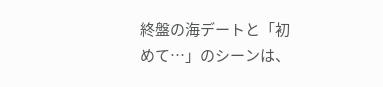終盤の海デートと「初めて…」のシーンは、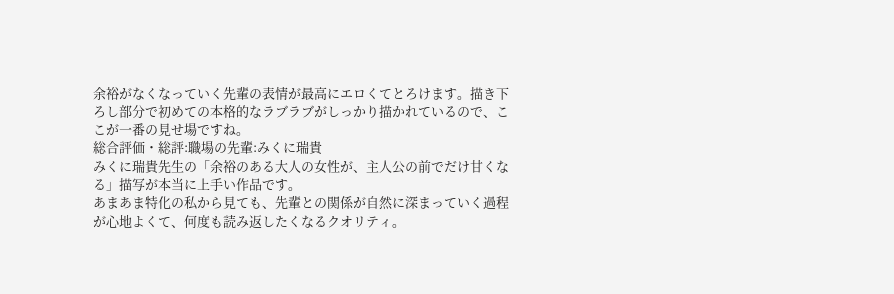余裕がなくなっていく先輩の表情が最高にエロくてとろけます。描き下ろし部分で初めての本格的なラブラブがしっかり描かれているので、ここが一番の見せ場ですね。
総合評価・総評:職場の先輩:みくに瑞貴
みくに瑞貴先生の「余裕のある大人の女性が、主人公の前でだけ甘くなる」描写が本当に上手い作品です。
あまあま特化の私から見ても、先輩との関係が自然に深まっていく過程が心地よくて、何度も読み返したくなるクオリティ。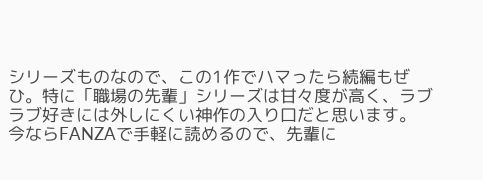シリーズものなので、この1作でハマったら続編もぜひ。特に「職場の先輩」シリーズは甘々度が高く、ラブラブ好きには外しにくい神作の入り口だと思います。
今ならFANZAで手軽に読めるので、先輩に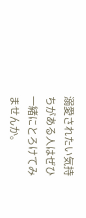溺愛されたい気持ちがある人はぜひ一緒にとろけてみませんか。